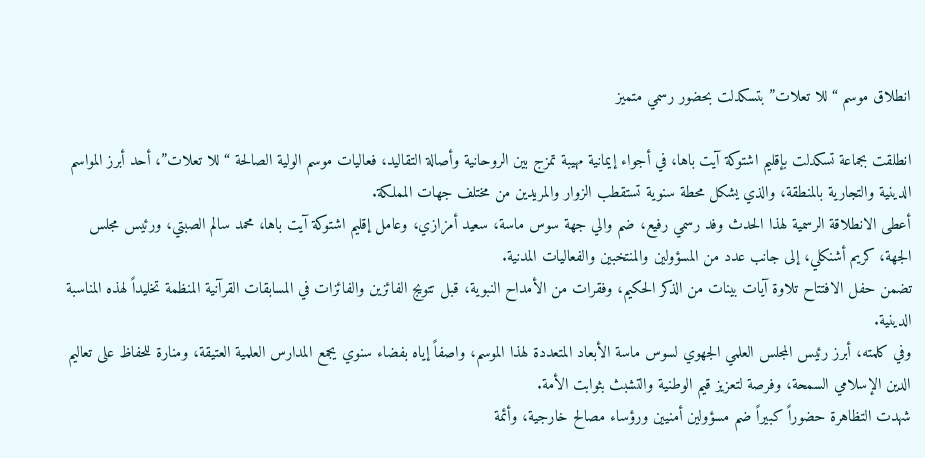انطلاق موسم “للا تعلات” بتسكدلت بحضور رسمي متميز

انطلقت بجماعة تسكدلت بإقليم اشتوكة آيت باها، في أجواء إيمانية مهيبة تمزج بين الروحانية وأصالة التقاليد، فعاليات موسم الولية الصالحة “للا تعلات”، أحد أبرز المواسم الدينية والتجارية بالمنطقة، والذي يشكل محطة سنوية تستقطب الزوار والمريدين من مختلف جهات المملكة.
أعطى الانطلاقة الرسمية لهذا الحدث وفد رسمي رفيع، ضم والي جهة سوس ماسة، سعيد أمزازي، وعامل إقليم اشتوكة آيت باها، محمد سالم الصبتي، ورئيس مجلس الجهة، كريم أشنكلي، إلى جانب عدد من المسؤولين والمنتخبين والفعاليات المدنية.
تضمن حفل الافتتاح تلاوة آيات بينات من الذكر الحكيم، وفقرات من الأمداح النبوية، قبل تتويج الفائزين والفائزات في المسابقات القرآنية المنظمة تخليداً لهذه المناسبة الدينية.
وفي كلمته، أبرز رئيس المجلس العلمي الجهوي لسوس ماسة الأبعاد المتعددة لهذا الموسم، واصفاً إياه بفضاء سنوي يجمع المدارس العلمية العتيقة، ومنارة للحفاظ على تعاليم الدين الإسلامي السمحة، وفرصة لتعزيز قيم الوطنية والتشبث بثوابت الأمة.
شهدت التظاهرة حضوراً كبيراً ضم مسؤولين أمنيين ورؤساء مصالح خارجية، وأئمة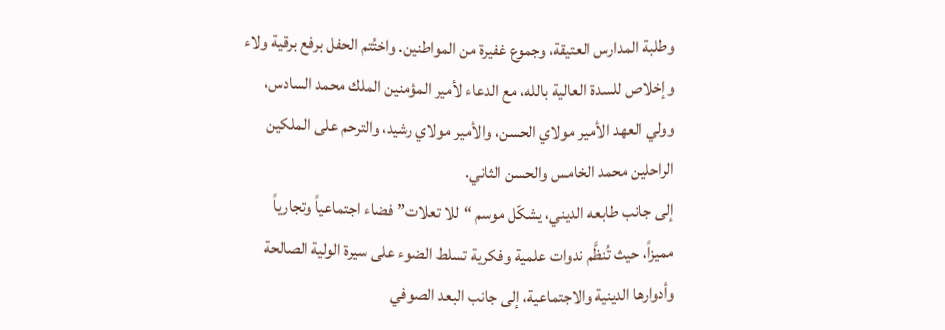وطلبة المدارس العتيقة، وجموع غفيرة من المواطنين. واختُتم الحفل برفع برقية ولاء وإخلاص للسدة العالية بالله، مع الدعاء لأمير المؤمنين الملك محمد السادس، وولي العهد الأمير مولاي الحسن، والأمير مولاي رشيد، والترحم على الملكين الراحلين محمد الخامس والحسن الثاني.
إلى جانب طابعه الديني، يشكّل موسم “للا تعلات” فضاء اجتماعياً وتجارياً مميزاً، حيث تُنظَّم ندوات علمية وفكرية تسلط الضوء على سيرة الولية الصالحة وأدوارها الدينية والاجتماعية، إلى جانب البعد الصوفي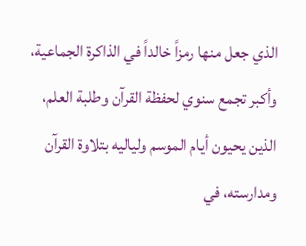الذي جعل منها رمزاً خالداً في الذاكرة الجماعية، وأكبر تجمع سنوي لحفظة القرآن وطلبة العلم، الذين يحيون أيام الموسم ولياليه بتلاوة القرآن ومدارسته، في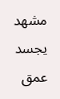مشهد يجسد عمق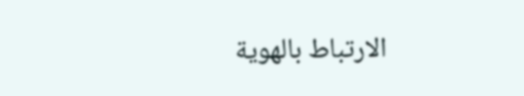الارتباط بالهوية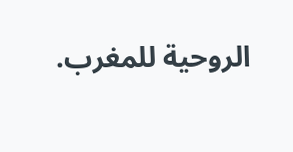الروحية للمغرب.